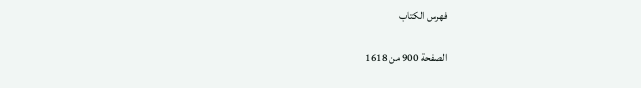فهرس الكتاب

الصفحة 900 من 1618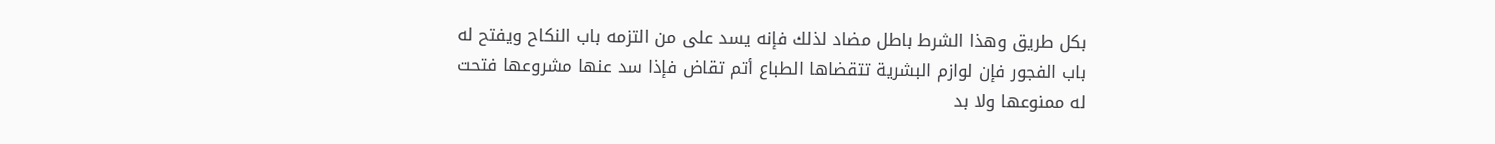بكل طريق وهذا الشرط باطل مضاد لذلك فإنه يسد على من التزمه باب النكاح ويفتح له باب الفجور فإن لوازم البشرية تتقضاها الطباع أتم تقاض فإذا سد عنها مشروعها فتحت له ممنوعها ولا بد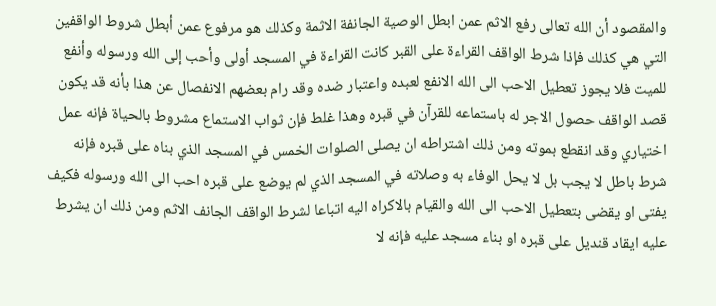والمقصود أن الله تعالى رفع الاثم عمن ابطل الوصية الجانفة الاثمة وكذلك هو مرفوع عمن أبطل شروط الواقفين التي هي كذلك فإذا شرط الواقف القراءة على القبر كانت القراءة في المسجد أولى وأحب إلى الله ورسوله وأنفع للميت فلا يجوز تعطيل الاحب الى الله الانفع لعبده واعتبار ضده وقد رام بعضهم الانفصال عن هذا بأنه قد يكون قصد الواقف حصول الاجر له باستماعه للقرآن في قبره وهذا غلط فإن ثواب الاستماع مشروط بالحياة فإنه عمل اختياري وقد انقطع بموته ومن ذلك اشتراطه ان يصلى الصلوات الخمس في المسجد الذي بناه على قبره فإنه شرط باطل لا يجب بل لا يحل الوفاء به وصلاته في المسجد الذي لم يوضع على قبره احب الى الله ورسوله فكيف يفتى او يقضى بتعطيل الاحب الى الله والقيام بالاكراه اليه اتباعا لشرط الواقف الجانف الاثم ومن ذلك ان يشرط عليه ايقاد قنديل على قبره او بناء مسجد عليه فإنه لا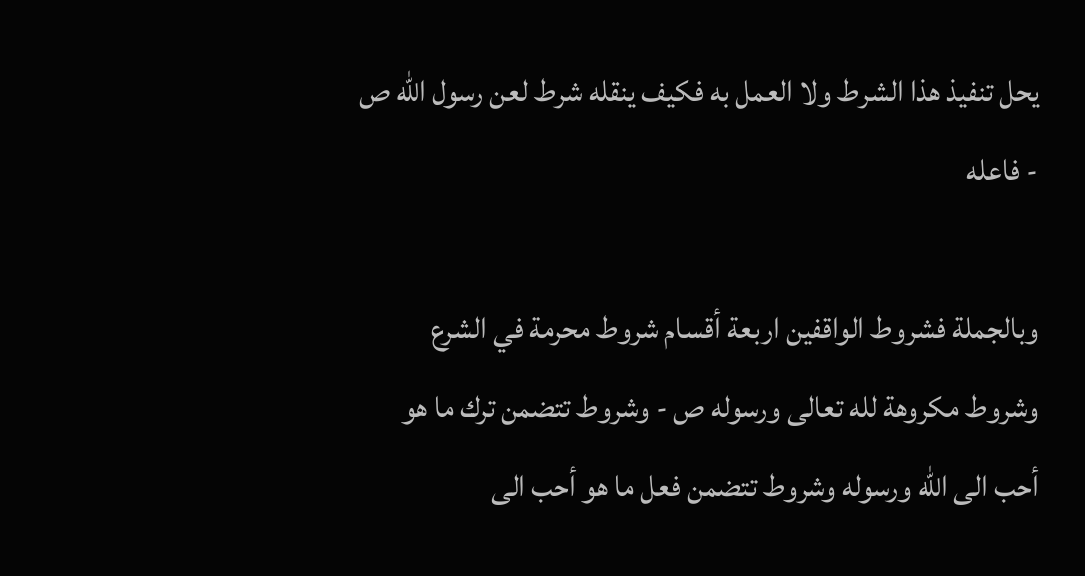يحل تنفيذ هذا الشرط ولا العمل به فكيف ينقله شرط لعن رسول الله ص - فاعله

وبالجملة فشروط الواقفين اربعة أقسام شروط محرمة في الشرع وشروط مكروهة لله تعالى ورسوله ص - وشروط تتضمن ترك ما هو أحب الى الله ورسوله وشروط تتضمن فعل ما هو أحب الى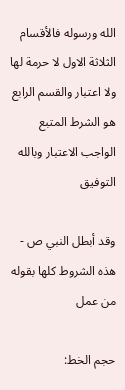الله ورسوله فالأقسام الثلاثة الاول لا حرمة لها ولا اعتبار والقسم الرابع هو الشرط المتبع الواجب الاعتبار وبالله التوفيق

وقد أبطل النبي ص - هذه الشروط كلها بقوله من عمل

حجم الخط: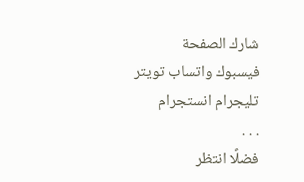شارك الصفحة
فيسبوك واتساب تويتر تليجرام انستجرام
. . .
فضلًا انتظر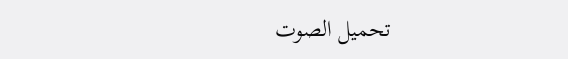تحميل الصوت